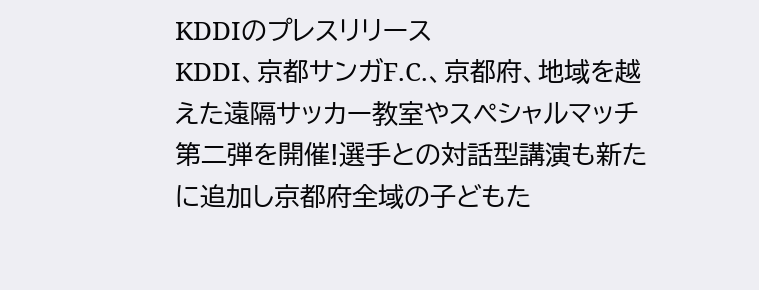KDDIのプレスリリース
KDDI、京都サンガF.C.、京都府、地域を越えた遠隔サッカー教室やスペシャルマッチ第二弾を開催!選手との対話型講演も新たに追加し京都府全域の子どもた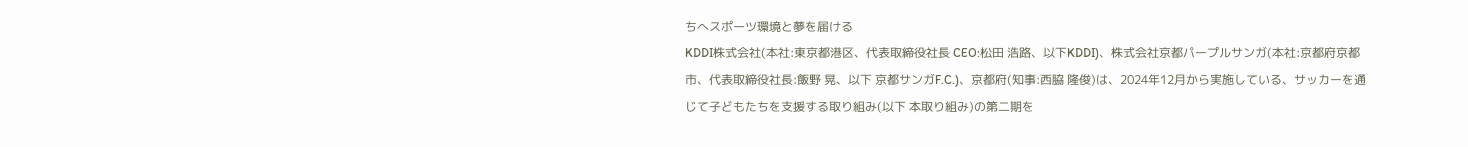ちへスポーツ環境と夢を届ける
KDDI株式会社(本社:東京都港区、代表取締役社長 CEO:松田 浩路、以下KDDI)、株式会社京都パープルサンガ(本社:京都府京都市、代表取締役社長:飯野 晃、以下 京都サンガF.C.)、京都府(知事:西脇 隆俊)は、2024年12月から実施している、サッカーを通じて子どもたちを支援する取り組み(以下 本取り組み)の第二期を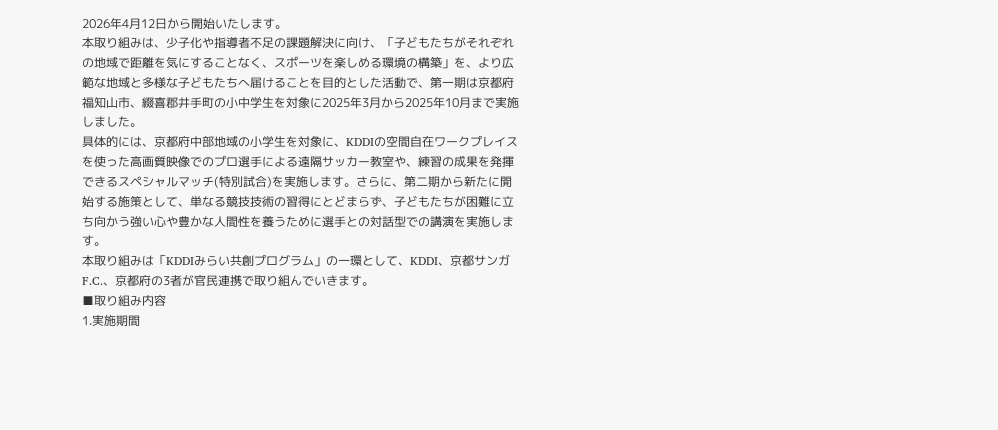2026年4月12日から開始いたします。
本取り組みは、少子化や指導者不足の課題解決に向け、「子どもたちがそれぞれの地域で距離を気にすることなく、スポーツを楽しめる環境の構築」を、より広範な地域と多様な子どもたちへ届けることを目的とした活動で、第一期は京都府福知山市、綴喜郡井手町の小中学生を対象に2025年3月から2025年10月まで実施しました。
具体的には、京都府中部地域の小学生を対象に、KDDIの空間自在ワークプレイスを使った高画質映像でのプロ選手による遠隔サッカー教室や、練習の成果を発揮できるスペシャルマッチ(特別試合)を実施します。さらに、第二期から新たに開始する施策として、単なる競技技術の習得にとどまらず、子どもたちが困難に立ち向かう強い心や豊かな人間性を養うために選手との対話型での講演を実施します。
本取り組みは「KDDIみらい共創プログラム」の一環として、KDDI、京都サンガF.C.、京都府の3者が官民連携で取り組んでいきます。
■取り組み内容
1.実施期間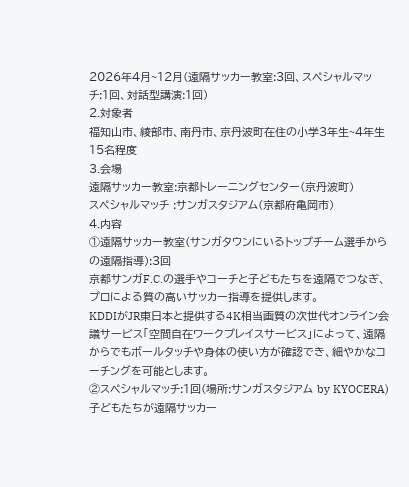2026年4月~12月(遠隔サッカー教室:3回、スペシャルマッチ:1回、対話型講演:1回)
2.対象者
福知山市、綾部市、南丹市、京丹波町在住の小学3年生~4年生 15名程度
3.会場
遠隔サッカー教室:京都トレーニングセンター(京丹波町)
スペシャルマッチ :サンガスタジアム(京都府亀岡市)
4.内容
①遠隔サッカー教室(サンガタウンにいるトップチーム選手からの遠隔指導):3回
京都サンガF.C.の選手やコーチと子どもたちを遠隔でつなぎ、プロによる質の高いサッカー指導を提供します。
KDDIがJR東日本と提供する4K相当画質の次世代オンライン会議サービス「空間自在ワークプレイスサービス」によって、遠隔からでもボールタッチや身体の使い方が確認でき、細やかなコーチングを可能とします。
②スペシャルマッチ:1回(場所:サンガスタジアム by KYOCERA)
子どもたちが遠隔サッカー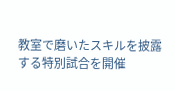教室で磨いたスキルを披露する特別試合を開催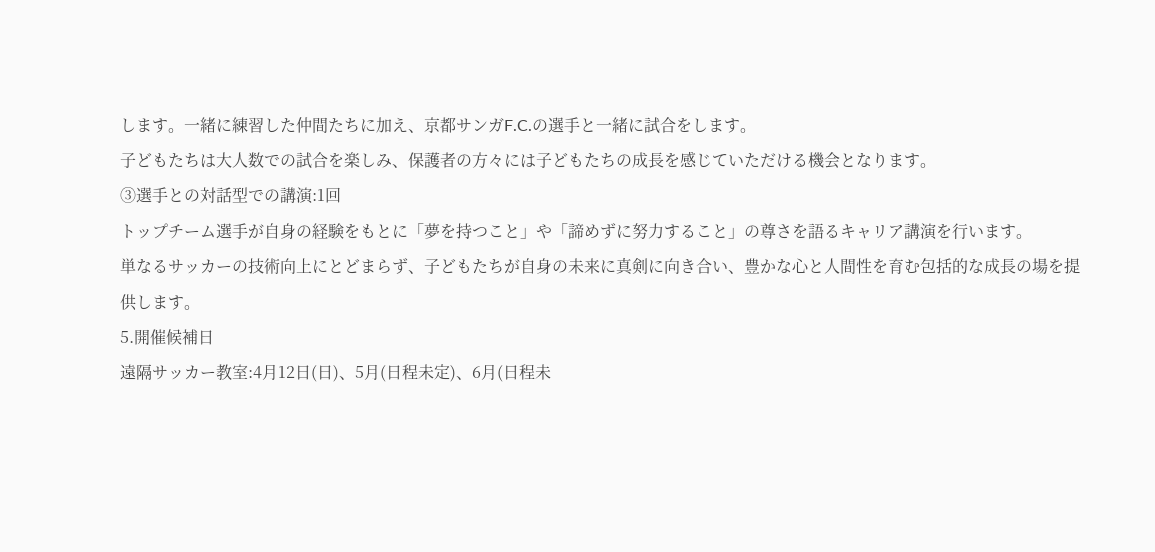します。一緒に練習した仲間たちに加え、京都サンガF.C.の選手と一緒に試合をします。
子どもたちは大人数での試合を楽しみ、保護者の方々には子どもたちの成長を感じていただける機会となります。
③選手との対話型での講演:1回
トップチーム選手が自身の経験をもとに「夢を持つこと」や「諦めずに努力すること」の尊さを語るキャリア講演を行います。
単なるサッカーの技術向上にとどまらず、子どもたちが自身の未来に真剣に向き合い、豊かな心と人間性を育む包括的な成長の場を提供します。
5.開催候補日
遠隔サッカー教室:4月12日(日)、5月(日程未定)、6月(日程未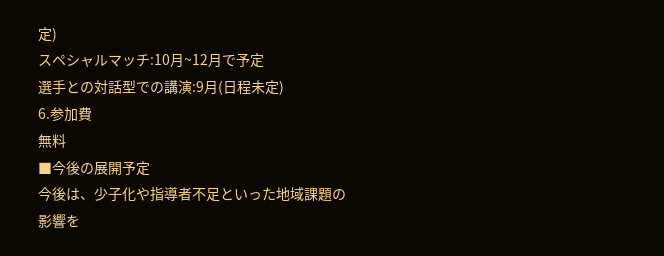定)
スペシャルマッチ:10月~12月で予定
選手との対話型での講演:9月(日程未定)
6.参加費
無料
■今後の展開予定
今後は、少子化や指導者不足といった地域課題の影響を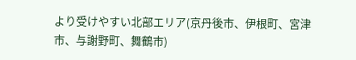より受けやすい北部エリア(京丹後市、伊根町、宮津市、与謝野町、舞鶴市)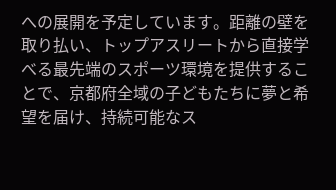への展開を予定しています。距離の壁を取り払い、トップアスリートから直接学べる最先端のスポーツ環境を提供することで、京都府全域の子どもたちに夢と希望を届け、持続可能なス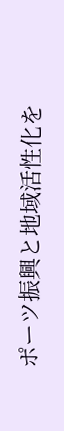ポーツ振興と地域活性化を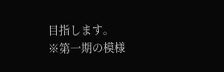目指します。
※第一期の模様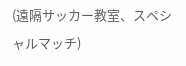(遠隔サッカー教室、スペシャルマッチ)